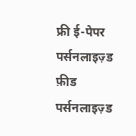फ्री ई-पेपर
पर्सनलाइज़्ड फ़ीड
पर्सनलाइज़्ड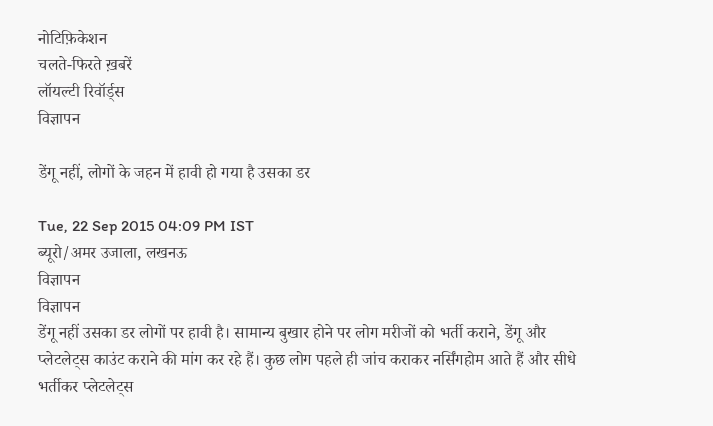नोटिफ़िकेशन
चलते-फिरते ख़बरें
लॉयल्टी रिवॉर्ड्स
विज्ञापन

डेंगू नहीं, लोगों के जहन में हावी हो गया है उसका डर

Tue, 22 Sep 2015 04:09 PM IST
ब्यूरो/अमर उजाला, लखनऊ
विज्ञापन
विज्ञापन
डेंगू नहीं उसका डर लोगों पर हावी है। सामान्य बुखार होने पर लोग मरीजों को भर्ती कराने, डेंगू और प्लेटलेट्स काउंट कराने की मांग कर रहे हैं। कुछ लोग पहले ही जांच कराकर नर्सिंगहोम आते हैं और सीधे भर्तीकर प्लेटलेट्स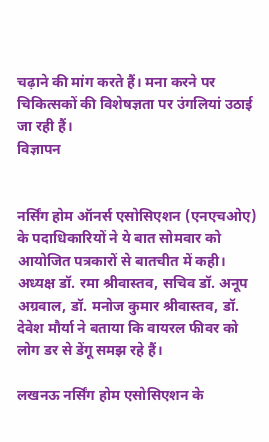चढ़ाने की मांग करते हैं। मना करने पर चिकित्सकों की विशेषज्ञता पर उंगलियां उठाई जा रही हैं।
विज्ञापन


नर्सिंग होम ऑनर्स एसोसिएशन (एनएचओए) के पदाधिकारियों ने ये बात सोमवार को आयोजित पत्रकारों से बातचीत में कही। अध्यक्ष डॉ. रमा श्रीवास्तव, सचिव डॉ. अनूप अग्रवाल, डॉ. मनोज कुमार श्रीवास्तव, डॉ. देवेश मौर्या ने बताया कि वायरल फीवर को लोग डर से डेंगू समझ रहे हैं।

लखनऊ नर्सिंग होम एसोसिएशन के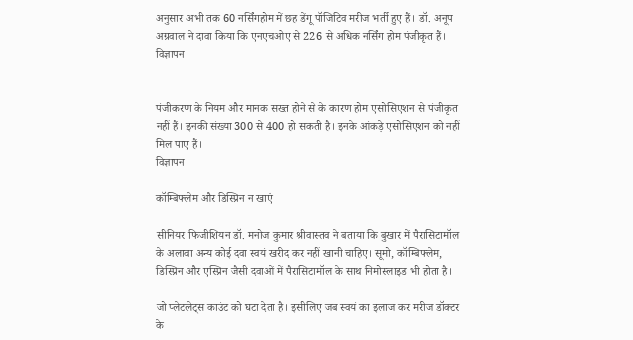अनुसार अभी तक 60 नर्सिंगहोम में छह डेंगू पॉजिटिव मरीज भर्ती हुए हैं। डॉ. अनूप अग्रवाल ने दावा किया कि एनएचओए से 226 से अधिक नर्सिंग होम पंजीकृत हैं।
विज्ञापन


पंजीकरण के नियम और मानक सख्त होने से के कारण होम एसोसिएशन से पंजीकृत नहीं हैं। इनकी संख्या 300 से 400 हो सकती है। इनके आंकड़े एसोसिएशन को नहीं मिल पाए हैं।
विज्ञापन

कॉम्बिफ्लेम और डिस्प्रिन न खाएं

सीनियर फिजीशियन डॉ. मनोज कुमार श्रीवास्तव ने बताया कि बुखार में पैरासिटामॉल के अलावा अन्य कोई दवा स्वयं खरीद कर नहीं खानी चाहिए। सूमो, कॉम्बिफ्लेम, डिस्प्रिन और एस्प्रिन जैसी दवाओं में पैरासिटामॉल के साथ निमोस्लाइड भी होता है।

जो प्लेटलेट्स काउंट को घटा देता है। इसीलिए जब स्वयं का इलाज कर मरीज डॉक्टर के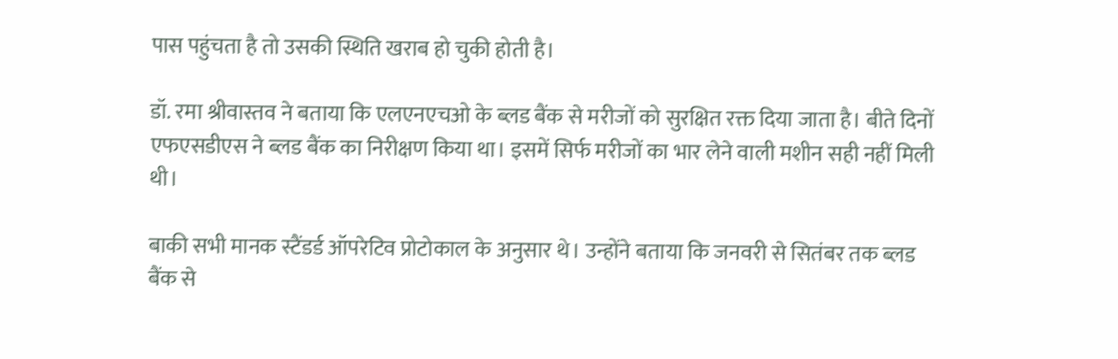पास पहुंचता है तो उसकी स्थिति खराब हो चुकी होती है।

डॉ. रमा श्रीवास्तव ने बताया कि एलएनएचओ के ब्लड बैंक से मरीजों को सुरक्षित रक्त दिया जाता है। बीते दिनों एफएसडीएस ने ब्लड बैंक का निरीक्षण किया था। इसमें सिर्फ मरीजों का भार लेने वाली मशीन सही नहीं मिली थी।

बाकी सभी मानक स्टैंडर्ड ऑपरेटिव प्रोटोकाल के अनुसार थे। उन्होंने बताया कि जनवरी से सितंबर तक ब्लड बैंक से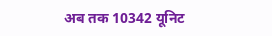अब तक 10342 यूनिट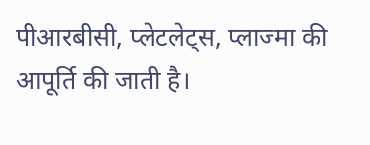पीआरबीसी, प्लेटलेट्स, प्लाज्मा की आपूर्ति की जाती है।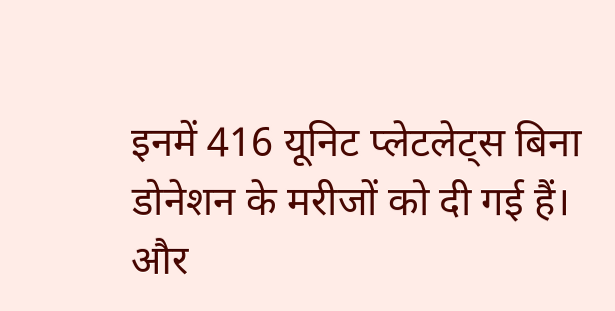इनमें 416 यूनिट प्लेटलेट्स बिना डोनेशन के मरीजों को दी गई हैं।
और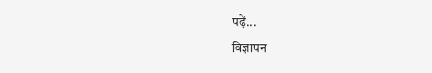पढ़ें...
विज्ञापन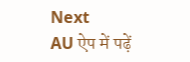Next
AU ऐप में पढ़ें